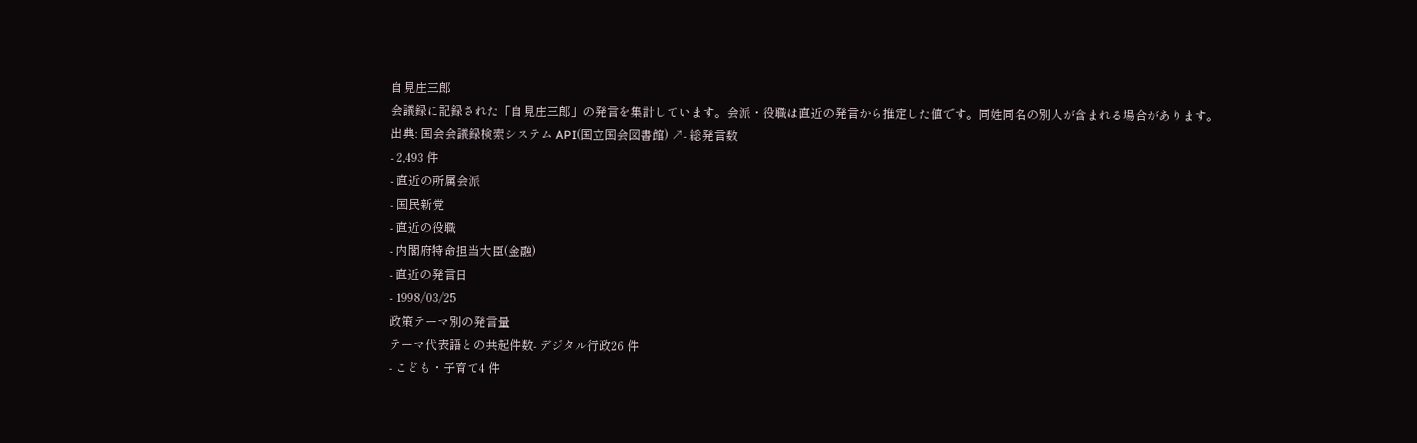自見庄三郎
会議録に記録された「自見庄三郎」の発言を集計しています。会派・役職は直近の発言から推定した値です。同姓同名の別人が含まれる場合があります。
出典: 国会会議録検索システム API(国立国会図書館) ↗- 総発言数
- 2,493 件
- 直近の所属会派
- 国民新党
- 直近の役職
- 内閣府特命担当大臣(金融)
- 直近の発言日
- 1998/03/25
政策テーマ別の発言量
テーマ代表語との共起件数- デジタル行政26 件
- こども・子育て4 件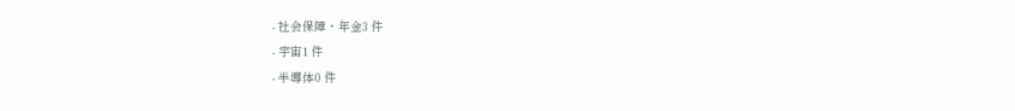- 社会保障・年金3 件
- 宇宙1 件
- 半導体0 件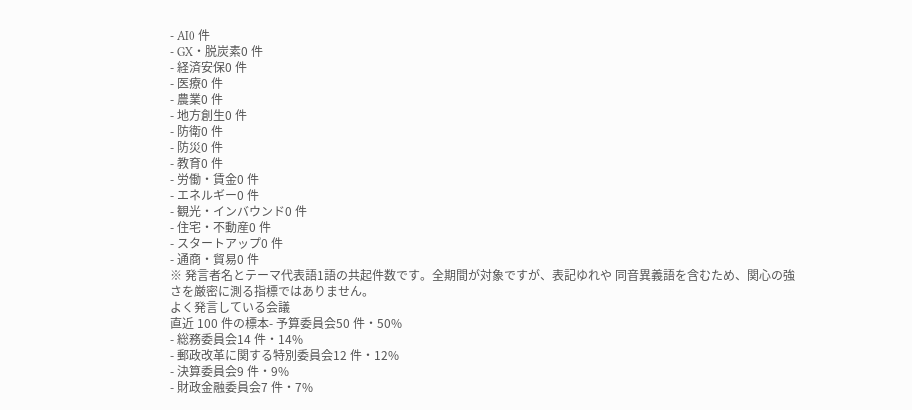- AI0 件
- GX・脱炭素0 件
- 経済安保0 件
- 医療0 件
- 農業0 件
- 地方創生0 件
- 防衛0 件
- 防災0 件
- 教育0 件
- 労働・賃金0 件
- エネルギー0 件
- 観光・インバウンド0 件
- 住宅・不動産0 件
- スタートアップ0 件
- 通商・貿易0 件
※ 発言者名とテーマ代表語1語の共起件数です。全期間が対象ですが、表記ゆれや 同音異義語を含むため、関心の強さを厳密に測る指標ではありません。
よく発言している会議
直近 100 件の標本- 予算委員会50 件・50%
- 総務委員会14 件・14%
- 郵政改革に関する特別委員会12 件・12%
- 決算委員会9 件・9%
- 財政金融委員会7 件・7%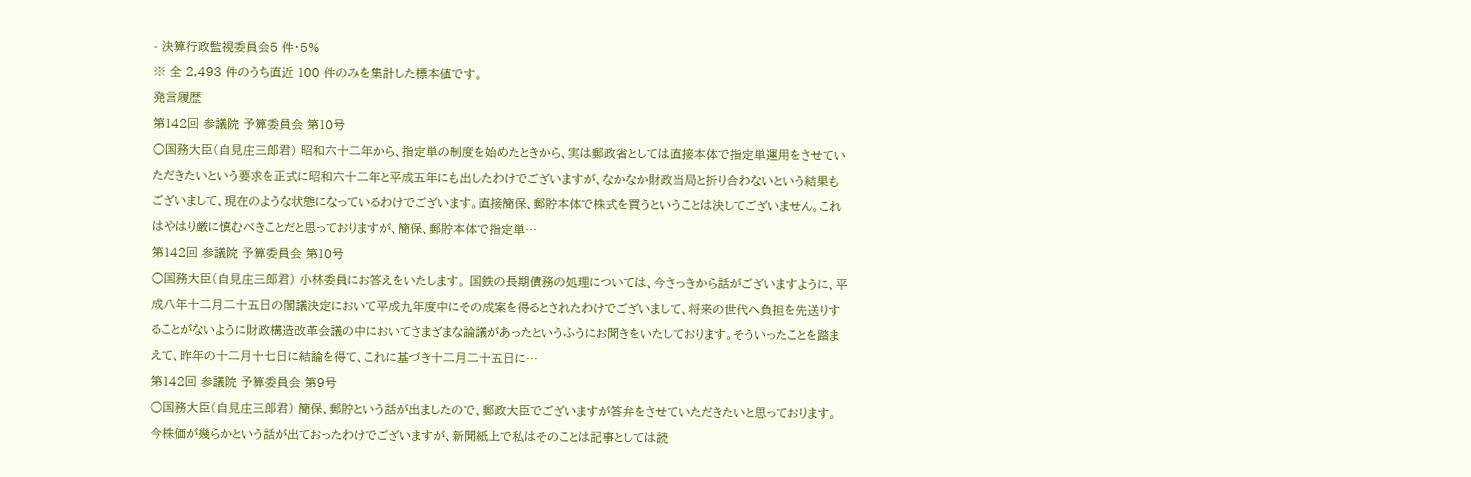- 決算行政監視委員会5 件・5%
※ 全 2,493 件のうち直近 100 件のみを集計した標本値です。
発言履歴
第142回 参議院 予算委員会 第10号
○国務大臣(自見庄三郎君) 昭和六十二年から、指定単の制度を始めたときから、実は郵政省としては直接本体で指定単運用をさせていただきたいという要求を正式に昭和六十二年と平成五年にも出したわけでございますが、なかなか財政当局と折り合わないという結果もございまして、現在のような状態になっているわけでございます。直接簡保、郵貯本体で株式を買うということは決してございません。これはやはり厳に慎むべきことだと思っておりますが、簡保、郵貯本体で指定単…
第142回 参議院 予算委員会 第10号
○国務大臣(自見庄三郎君) 小林委員にお答えをいたします。 国鉄の長期債務の処理については、今さっきから話がございますように、平成八年十二月二十五日の閣議決定において平成九年度中にその成案を得るとされたわけでございまして、将来の世代へ負担を先送りすることがないように財政構造改革会議の中においてさまざまな論議があったというふうにお聞きをいたしております。そういったことを踏まえて、昨年の十二月十七日に結論を得て、これに基づき十二月二十五日に…
第142回 参議院 予算委員会 第9号
○国務大臣(自見庄三郎君) 簡保、郵貯という話が出ましたので、郵政大臣でございますが答弁をさせていただきたいと思っております。 今株価が幾らかという話が出ておったわけでございますが、新聞紙上で私はそのことは記事としては読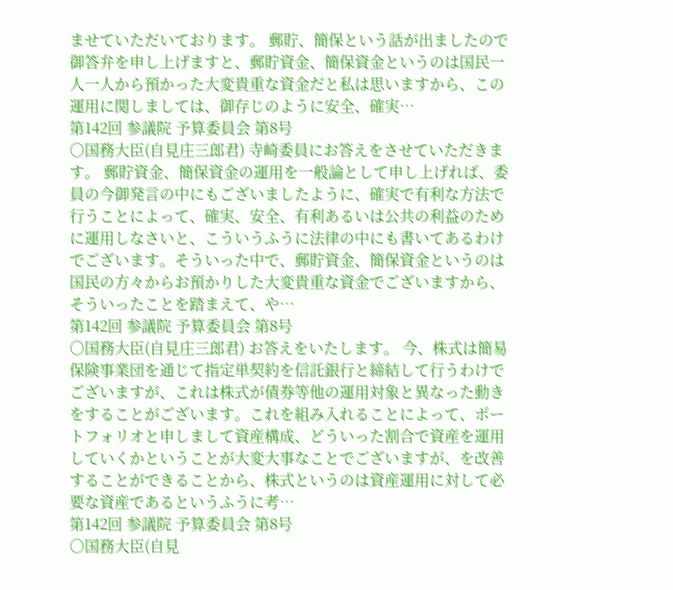ませていただいております。 郵貯、簡保という話が出ましたので御答弁を申し上げますと、郵貯資金、簡保資金というのは国民一人一人から預かった大変貴重な資金だと私は思いますから、この運用に関しましては、御存じのように安全、確実…
第142回 参議院 予算委員会 第8号
○国務大臣(自見庄三郎君) 寺崎委員にお答えをさせていただきます。 郵貯資金、簡保資金の運用を一般論として申し上げれば、委員の今御発言の中にもございましたように、確実で有利な方法で行うことによって、確実、安全、有利あるいは公共の利益のために運用しなさいと、こういうふうに法律の中にも書いてあるわけでございます。そういった中で、郵貯資金、簡保資金というのは国民の方々からお預かりした大変貴重な資金でございますから、そういったことを踏まえて、や…
第142回 参議院 予算委員会 第8号
○国務大臣(自見庄三郎君) お答えをいたします。 今、株式は簡易保険事業団を通じて指定単契約を信託銀行と締結して行うわけでございますが、これは株式が債券等他の運用対象と異なった動きをすることがございます。これを組み入れることによって、ポートフォリオと申しまして資産構成、どういった割合で資産を運用していくかということが大変大事なことでございますが、を改善することができることから、株式というのは資産運用に対して必要な資産であるというふうに考…
第142回 参議院 予算委員会 第8号
○国務大臣(自見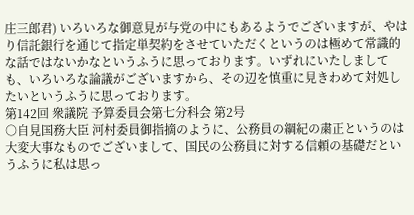庄三郎君) いろいろな御意見が与党の中にもあるようでございますが、やはり信託銀行を通じて指定単契約をさせていただくというのは極めて常識的な話ではないかなというふうに思っております。いずれにいたしましても、いろいろな論議がございますから、その辺を慎重に見きわめて対処したいというふうに思っております。
第142回 衆議院 予算委員会第七分科会 第2号
○自見国務大臣 河村委員御指摘のように、公務員の綱紀の粛正というのは大変大事なものでございまして、国民の公務員に対する信頼の基礎だというふうに私は思っ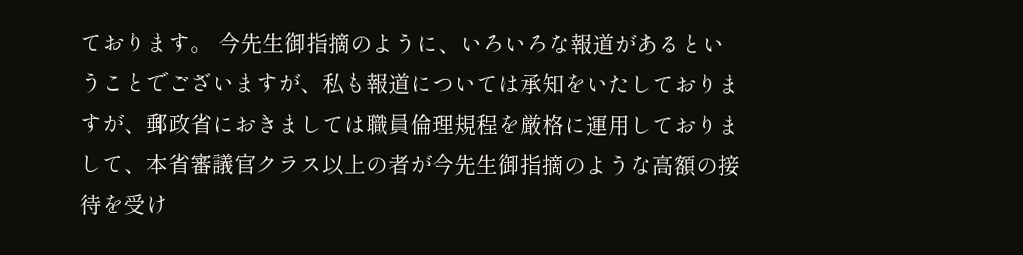ております。 今先生御指摘のように、いろいろな報道があるということでございますが、私も報道については承知をいたしておりますが、郵政省におきましては職員倫理規程を厳格に運用しておりまして、本省審議官クラス以上の者が今先生御指摘のような高額の接待を受け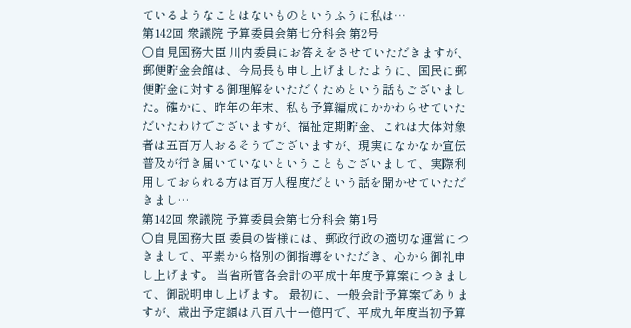ているようなことはないものというふうに私は…
第142回 衆議院 予算委員会第七分科会 第2号
○自見国務大臣 川内委員にお答えをさせていただきますが、郵便貯金会館は、今局長も申し上げましたように、国民に郵便貯金に対する御理解をいただくためという話もございました。確かに、昨年の年末、私も予算編成にかかわらせていただいたわけでございますが、福祉定期貯金、これは大体対象者は五百万人おるそうでございますが、現実になかなか宣伝普及が行き届いていないということもございまして、実際利用しておられる方は百万人程度だという話を聞かせていただきまし…
第142回 衆議院 予算委員会第七分科会 第1号
○自見国務大臣 委員の皆様には、郵政行政の適切な運営につきまして、平素から格別の御指導をいただき、心から御礼申し上げます。 当省所管各会計の平成十年度予算案につきまして、御説明申し上げます。 最初に、一般会計予算案でありますが、歳出予定額は八百八十一億円で、平成九年度当初予算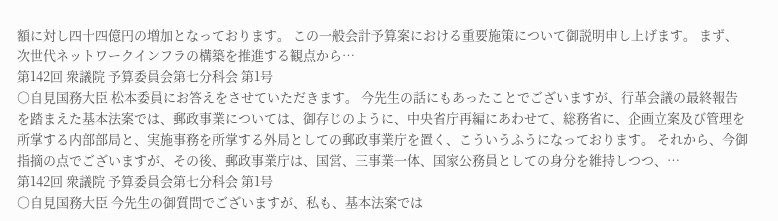額に対し四十四億円の増加となっております。 この一般会計予算案における重要施策について御説明申し上げます。 まず、次世代ネットワークインフラの構築を推進する観点から…
第142回 衆議院 予算委員会第七分科会 第1号
○自見国務大臣 松本委員にお答えをさせていただきます。 今先生の話にもあったことでございますが、行革会議の最終報告を踏まえた基本法案では、郵政事業については、御存じのように、中央省庁再編にあわせて、総務省に、企画立案及び管理を所掌する内部部局と、実施事務を所掌する外局としての郵政事業庁を置く、こういうふうになっております。 それから、今御指摘の点でございますが、その後、郵政事業庁は、国営、三事業一体、国家公務員としての身分を維持しつつ、…
第142回 衆議院 予算委員会第七分科会 第1号
○自見国務大臣 今先生の御質問でございますが、私も、基本法案では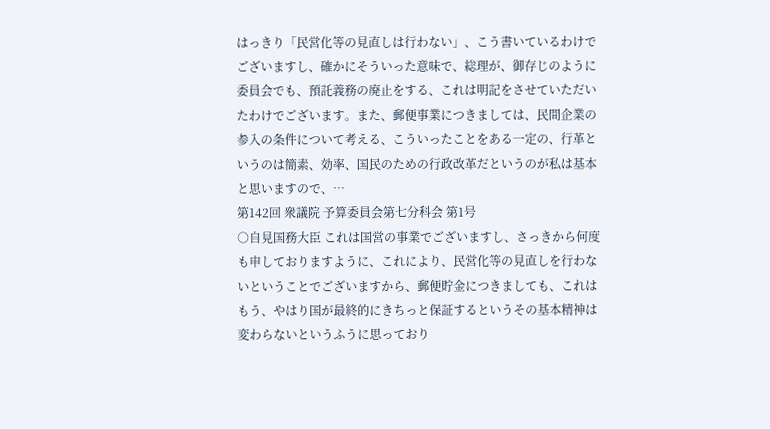はっきり「民営化等の見直しは行わない」、こう書いているわけでございますし、確かにそういった意味で、総理が、御存じのように委員会でも、預託義務の廃止をする、これは明記をさせていただいたわけでございます。また、郵便事業につきましては、民間企業の参入の条件について考える、こういったことをある一定の、行革というのは簡素、効率、国民のための行政改革だというのが私は基本と思いますので、…
第142回 衆議院 予算委員会第七分科会 第1号
○自見国務大臣 これは国営の事業でございますし、さっきから何度も申しておりますように、これにより、民営化等の見直しを行わないということでございますから、郵便貯金につきましても、これはもう、やはり国が最終的にきちっと保証するというその基本精神は変わらないというふうに思っており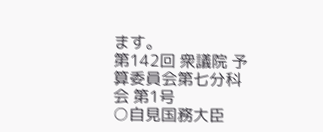ます。
第142回 衆議院 予算委員会第七分科会 第1号
○自見国務大臣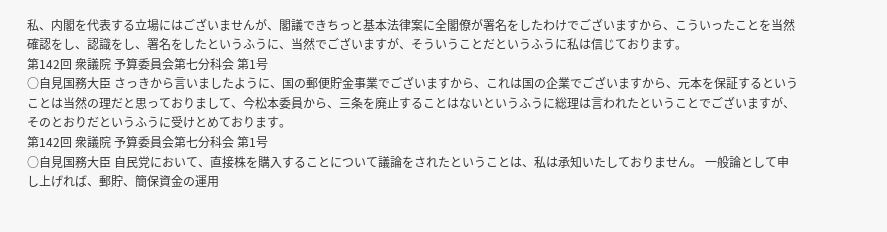私、内閣を代表する立場にはございませんが、閣議できちっと基本法律案に全閣僚が署名をしたわけでございますから、こういったことを当然確認をし、認識をし、署名をしたというふうに、当然でございますが、そういうことだというふうに私は信じております。
第142回 衆議院 予算委員会第七分科会 第1号
○自見国務大臣 さっきから言いましたように、国の郵便貯金事業でございますから、これは国の企業でございますから、元本を保証するということは当然の理だと思っておりまして、今松本委員から、三条を廃止することはないというふうに総理は言われたということでございますが、そのとおりだというふうに受けとめております。
第142回 衆議院 予算委員会第七分科会 第1号
○自見国務大臣 自民党において、直接株を購入することについて議論をされたということは、私は承知いたしておりません。 一般論として申し上げれば、郵貯、簡保資金の運用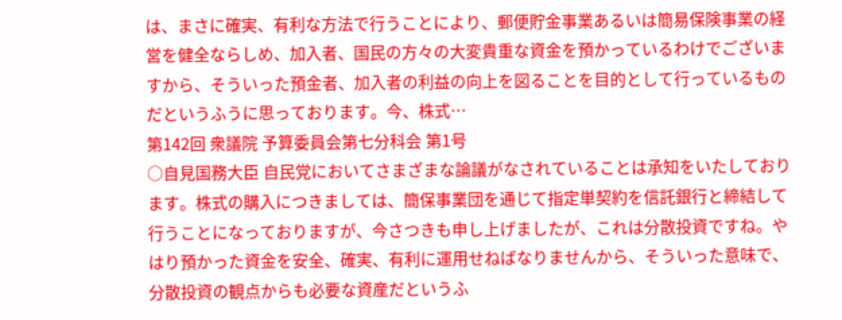は、まさに確実、有利な方法で行うことにより、郵便貯金事業あるいは簡易保険事業の経営を健全ならしめ、加入者、国民の方々の大変貴重な資金を預かっているわけでございますから、そういった預金者、加入者の利益の向上を図ることを目的として行っているものだというふうに思っております。今、株式…
第142回 衆議院 予算委員会第七分科会 第1号
○自見国務大臣 自民党においてさまざまな論議がなされていることは承知をいたしております。株式の購入につきましては、簡保事業団を通じて指定単契約を信託銀行と締結して行うことになっておりますが、今さつきも申し上げましたが、これは分散投資ですね。やはり預かった資金を安全、確実、有利に運用せねばなりませんから、そういった意味で、分散投資の観点からも必要な資産だというふ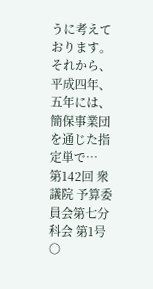うに考えております。 それから、平成四年、五年には、簡保事業団を通じた指定単で…
第142回 衆議院 予算委員会第七分科会 第1号
○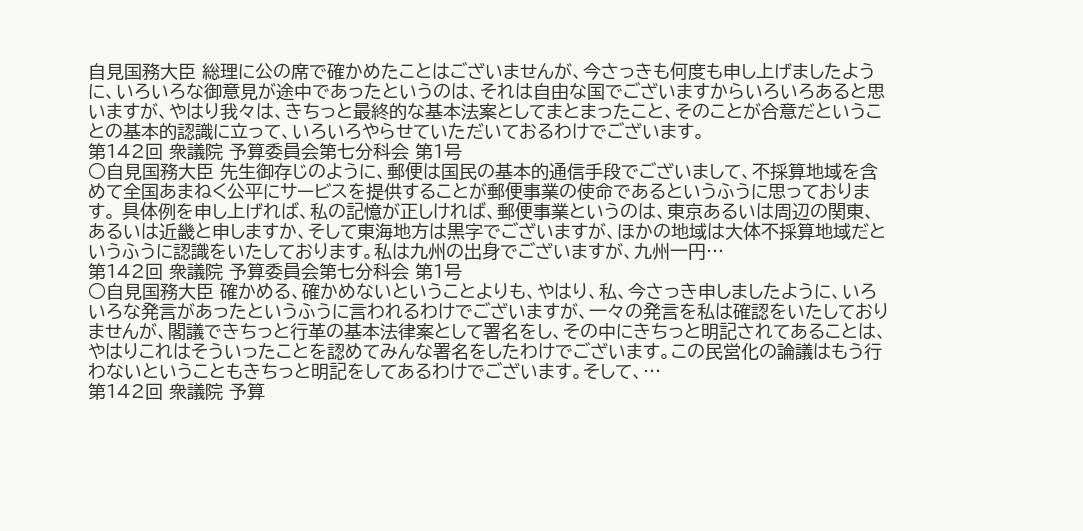自見国務大臣 総理に公の席で確かめたことはございませんが、今さっきも何度も申し上げましたように、いろいろな御意見が途中であったというのは、それは自由な国でございますからいろいろあると思いますが、やはり我々は、きちっと最終的な基本法案としてまとまったこと、そのことが合意だということの基本的認識に立って、いろいろやらせていただいておるわけでございます。
第142回 衆議院 予算委員会第七分科会 第1号
○自見国務大臣 先生御存じのように、郵便は国民の基本的通信手段でございまして、不採算地域を含めて全国あまねく公平にサービスを提供することが郵便事業の使命であるというふうに思っております。 具体例を申し上げれば、私の記憶が正しければ、郵便事業というのは、東京あるいは周辺の関東、あるいは近畿と申しますか、そして東海地方は黒字でございますが、ほかの地域は大体不採算地域だというふうに認識をいたしております。私は九州の出身でございますが、九州一円…
第142回 衆議院 予算委員会第七分科会 第1号
○自見国務大臣 確かめる、確かめないということよりも、やはり、私、今さっき申しましたように、いろいろな発言があったというふうに言われるわけでございますが、一々の発言を私は確認をいたしておりませんが、閣議できちっと行革の基本法律案として署名をし、その中にきちっと明記されてあることは、やはりこれはそういったことを認めてみんな署名をしたわけでございます。この民営化の論議はもう行わないということもきちっと明記をしてあるわけでございます。そして、…
第142回 衆議院 予算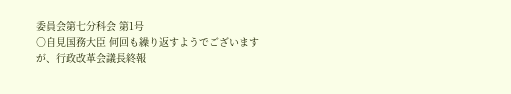委員会第七分科会 第1号
○自見国務大臣 何回も繰り返すようでございますが、行政改革会議長終報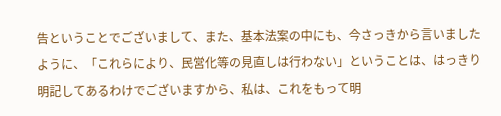告ということでございまして、また、基本法案の中にも、今さっきから言いましたように、「これらにより、民営化等の見直しは行わない」ということは、はっきり明記してあるわけでございますから、私は、これをもって明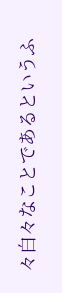々白々なことであるというふ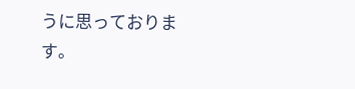うに思っております。